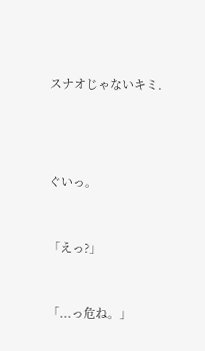スナオじゃないキミ.





ぐいっ。



「えっ?」



「...っ危ね。」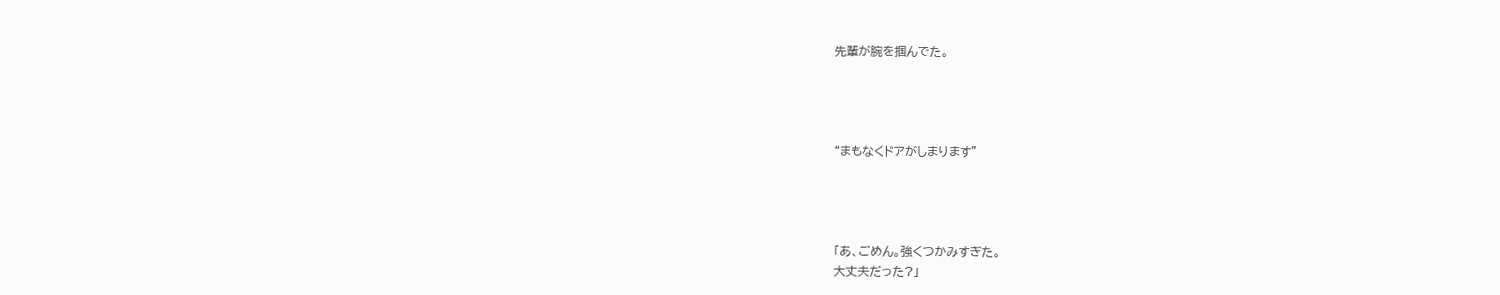先輩が腕を掴んでた。




“まもなくドアがしまります”




「あ、ごめん。強くつかみすぎた。
大丈夫だった?」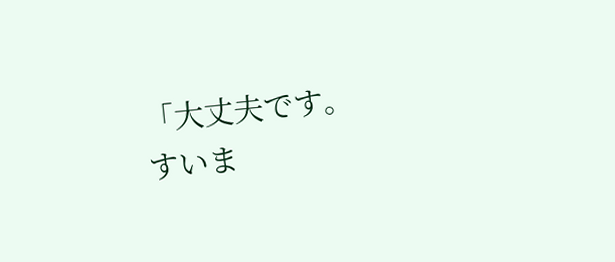「大丈夫です。
すいま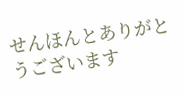せんほんとありがとうございます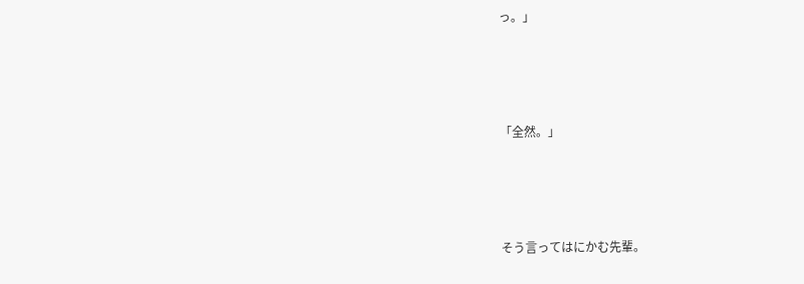っ。」




「全然。」




そう言ってはにかむ先輩。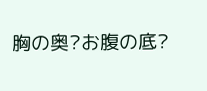胸の奥?お腹の底?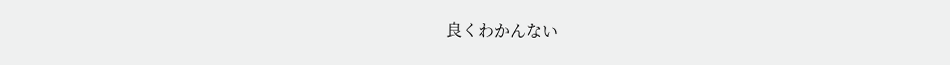良くわかんない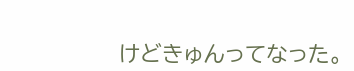けどきゅんってなった。